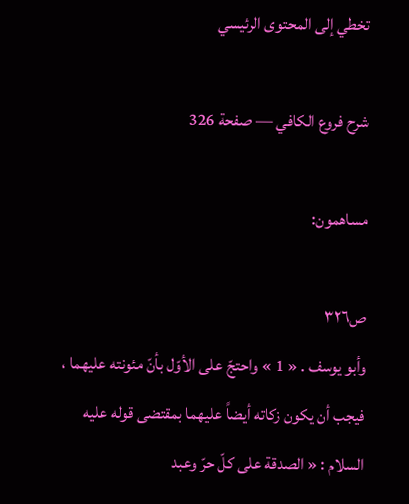تخطي إلى المحتوى الرئيسي

شرح فروع الكافي — صفحة 326

مساهمون:

ص٣٢٦
وأبو يوسف . « 1 » واحتجّ على الأوّل بأنّ مئونته عليهما ، فيجب أن يكون زكاته أيضاً عليهما بمقتضى قوله عليه السلام : « الصدقة على كلّ حرّ وعبد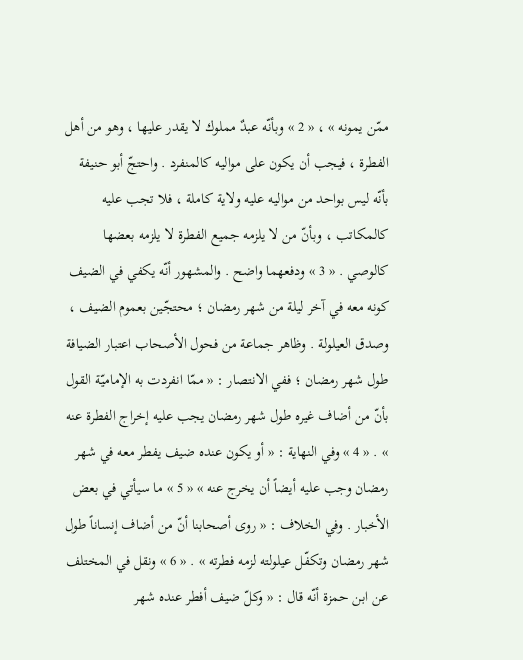ممّن يمونه » ، « 2 » وبأنّه عبدٌ مملوك لا يقدر عليها ، وهو من أهل الفطرة ، فيجب أن يكون على مواليه كالمنفرد . واحتجّ أبو حنيفة بأنّه ليس بواحد من مواليه عليه ولاية كاملة ، فلا تجب عليه كالمكاتب ، وبأنّ من لا يلزمه جميع الفطرة لا يلزمه بعضها كالوصي . « 3 » ودفعهما واضح . والمشهور أنّه يكفي في الضيف كونه معه في آخر ليلة من شهر رمضان ؛ محتجّين بعموم الضيف ، وصدق العيلولة . وظاهر جماعة من فحول الأصحاب اعتبار الضيافة طول شهر رمضان ؛ ففي الانتصار : « ممّا انفردت به الإماميّة القول بأنّ من أضاف غيره طول شهر رمضان يجب عليه إخراج الفطرة عنه » . « 4 » وفي النهاية : « أو يكون عنده ضيف يفطر معه في شهر رمضان وجب عليه أيضاً أن يخرج عنه » « 5 » ما سيأتي في بعض الأخبار . وفي الخلاف : « روى أصحابنا أنّ من أضاف إنساناً طول شهر رمضان وتكفّل عيلولته لزمه فطرته » . « 6 » ونقل في المختلف عن ابن حمزة أنّه قال : « وكلّ ضيف أفطر عنده شهر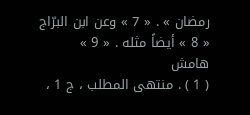رمضان » . « 7 » وعن ابن البرّاج « 8 » أيضاً مثله . « 9 »
هامش
( 1 ) . منتهى المطلب ، ج 1 ،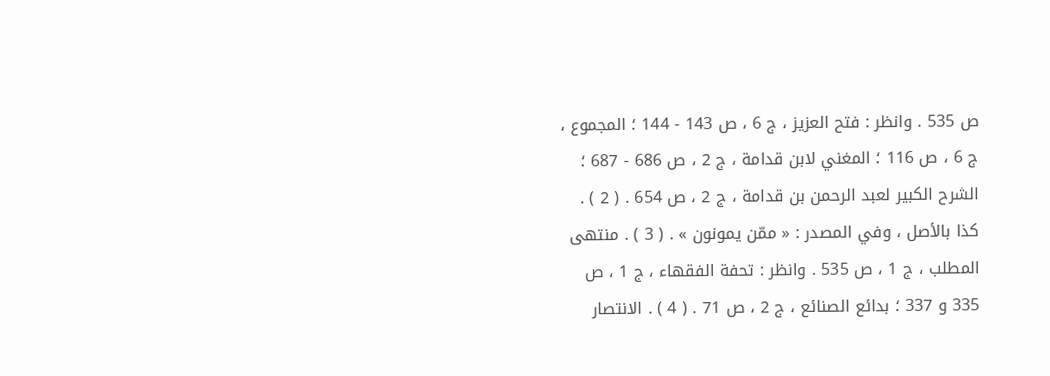ص 535 . وانظر : فتح العزيز ، ج 6 ، ص 143 - 144 ؛ المجموع ، ج 6 ، ص 116 ؛ المغني لابن قدامة ، ج 2 ، ص 686 - 687 ؛ الشرح الكبير لعبد الرحمن بن قدامة ، ج 2 ، ص 654 . ( 2 ) . كذا بالأصل ، وفي المصدر : « ممّن يمونون » . ( 3 ) . منتهى المطلب ، ج 1 ، ص 535 . وانظر : تحفة الفقهاء ، ج 1 ، ص 335 و 337 ؛ بدائع الصنائع ، ج 2 ، ص 71 . ( 4 ) . الانتصار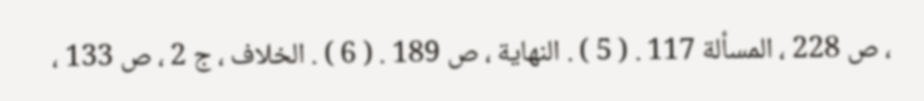، ص 228 ، المسألة 117 . ( 5 ) . النهاية ، ص 189 . ( 6 ) . الخلاف ، ج 2 ، ص 133 ،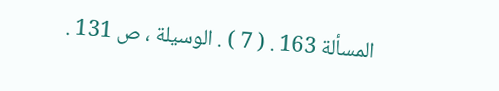المسألة 163 . ( 7 ) . الوسيلة ، ص 131 .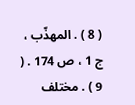( 8 ) . المهذّب ، ج 1 ، ص 174 . ( 9 ) . مختلف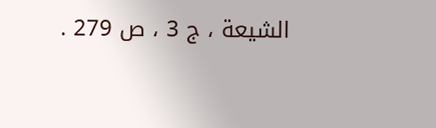الشيعة ، ج 3 ، ص 279 .